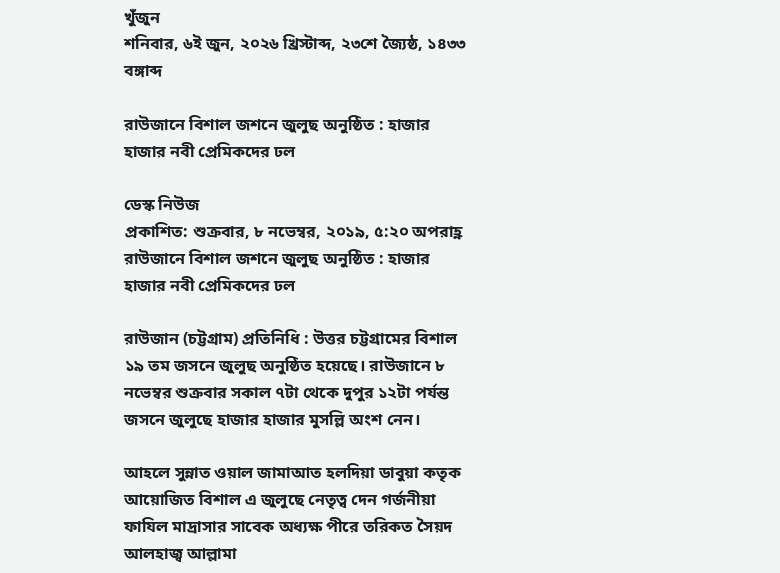খুঁজুন
শনিবার, ৬ই জুন, ২০২৬ খ্রিস্টাব্দ, ২৩শে জ্যৈষ্ঠ, ১৪৩৩ বঙ্গাব্দ

রাউজানে বিশাল জশনে জুলুছ অনুষ্ঠিত : হাজার হাজার নবী প্রেমিকদের ঢল

ডেস্ক নিউজ
প্রকাশিত: শুক্রবার, ৮ নভেম্বর, ২০১৯, ৫:২০ অপরাহ্ণ
রাউজানে বিশাল জশনে জুলুছ অনুষ্ঠিত : হাজার হাজার নবী প্রেমিকদের ঢল

রাউজান (চট্টগ্রাম) প্রতিনিধি : উত্তর চট্টগ্রামের বিশাল ১৯ তম জসনে জুলুছ অনুষ্ঠিত হয়েছে। রাউজানে ৮ নভেম্বর শুক্রবার সকাল ৭টা থেকে দুপুর ১২টা পর্যন্ত জসনে জুলুছে হাজার হাজার মুসল্লি অংশ নেন।

আহলে সুন্নাত ওয়াল জামাআত হলদিয়া ডাবুয়া কতৃক আয়োজিত বিশাল এ জুলুছে নেতৃত্ব দেন গর্জনীয়া ফাযিল মাদ্রাসার সাবেক অধ্যক্ষ পীরে তরিকত সৈয়দ আলহাজ্ব আল্লামা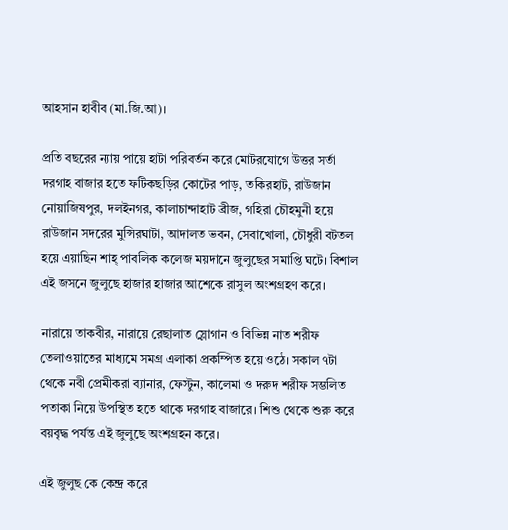আহসান হাবীব (মা.জি.আ)।

প্রতি বছরের ন্যায় পায়ে হাটা পরিবর্তন করে মোটরযোগে উত্তর সর্তা দরগাহ বাজার হতে ফটিকছড়ির কোটের পাড়, তকিরহাট, রাউজান নোয়াজিষপুর, দলইনগর, কালাচান্দাহাট ব্রীজ, গহিরা চৌহমুনী হয়ে রাউজান সদরের মুন্সিরঘাটা, আদালত ভবন, সেবাখোলা, চৌধুরী বটতল হয়ে এয়াছিন শাহ্ পাবলিক কলেজ ময়দানে জুলুছের সমাপ্তি ঘটে। বিশাল এই জসনে জুলুছে হাজার হাজার আশেকে রাসুল অংশগ্রহণ করে।

নারায়ে তাকবীর, নারায়ে রেছালাত স্লোগান ও বিভিন্ন নাত শরীফ তেলাওয়াতের মাধ্যমে সমগ্র এলাকা প্রকম্পিত হয়ে ওঠে। সকাল ৭টা থেকে নবী প্রেমীকরা ব্যানার, ফেস্টুন, কালেমা ও দরুদ শরীফ সম্ভলিত পতাকা নিয়ে উপস্থিত হতে থাকে দরগাহ বাজারে। শিশু থেকে শুরু করে বয়বৃদ্ধ পর্যন্ত এই জুলুছে অংশগ্রহন করে।

এই জুলুছ কে কেন্দ্র করে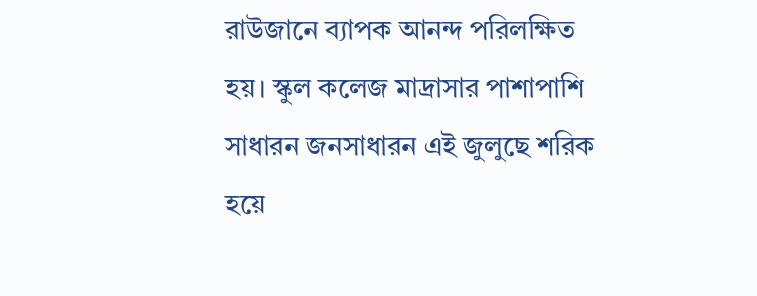রাউজানে ব্যাপক আনন্দ পরিলক্ষিত হয়। স্কুল কলেজ মাদ্রাসার পাশাপাশি সাধারন জনসাধারন এই জুলুছে শরিক হয়ে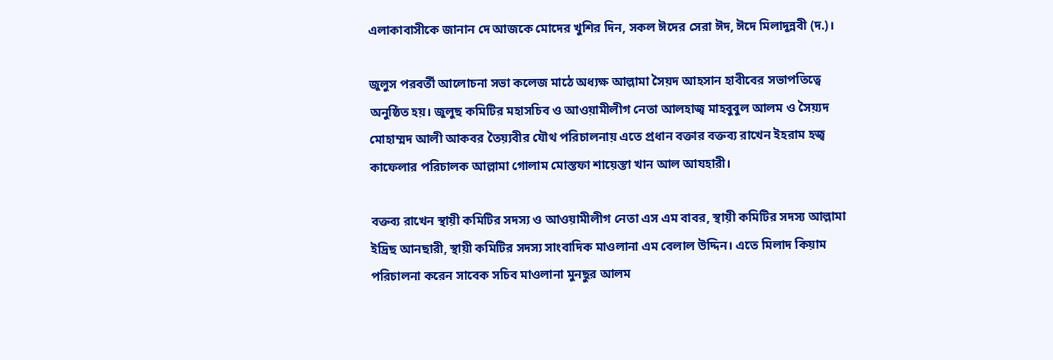এলাকাবাসীকে জানান দে আজকে মোদের খুশির দিন, সকল ঈদের সেরা ঈদ, ঈদে মিলাদুন্নবী (দ.)।

জুলুস পরবর্তী আলোচনা সভা কলেজ মাঠে অধ্যক্ষ আল্লামা সৈয়দ আহসান হাবীবের সভাপতিত্বে অনুষ্ঠিত হয়। জুলুছ কমিটির মহাসচিব ও আওয়ামীলীগ নেতা আলহাজ্ব মাহবুবুল আলম ও সৈয়্যদ মোহাম্মদ আলী আকবর তৈয়্যবীর যৌথ পরিচালনায় এতে প্রধান বক্তার বক্তব্য রাখেন ইহরাম হজ্ব কাফেলার পরিচালক আল্লামা গোলাম মোস্তফা শায়েস্তা খান আল আযহারী।

বক্তব্য রাখেন স্থায়ী কমিটির সদস্য ও আওয়ামীলীগ নেতা এস এম বাবর, স্থায়ী কমিটির সদস্য আল্লামা ইদ্রিছ আনছারী, স্থায়ী কমিটির সদস্য সাংবাদিক মাওলানা এম বেলাল উদ্দিন। এতে মিলাদ কিয়াম পরিচালনা করেন সাবেক সচিব মাওলানা মুনছুর আলম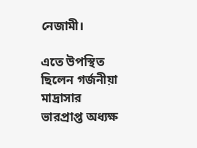নেজামী।

এতে উপস্থিত ছিলেন গর্জনীয়া মাদ্রাসার ভারপ্রাপ্ত অধ্যক্ষ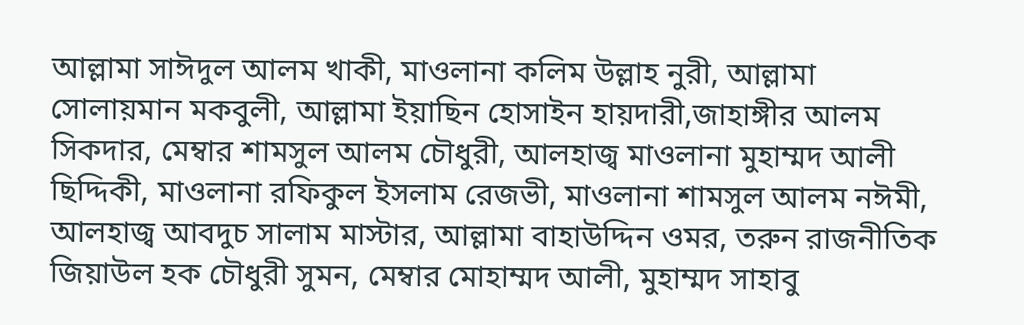আল্লামা সাঈদুল আলম খাকী, মাওলানা কলিম উল্লাহ নুরী, আল্লামা সোলায়মান মকবুলী, আল্লামা ইয়াছিন হোসাইন হায়দারী,জাহাঙ্গীর আলম সিকদার, মেম্বার শামসুল আলম চৌধুরী, আলহাজ্ব মাওলানা মুহাম্মদ আলী ছিদ্দিকী, মাওলানা রফিকুল ইসলাম রেজভী, মাওলানা শামসুল আলম নঈমী, আলহাজ্ব আবদুচ সালাম মাস্টার, আল্লামা বাহাউদ্দিন ওমর, তরুন রাজনীতিক জিয়াউল হক চৌধুরী সুমন, মেম্বার মোহাম্মদ আলী, মুহাম্মদ সাহাবু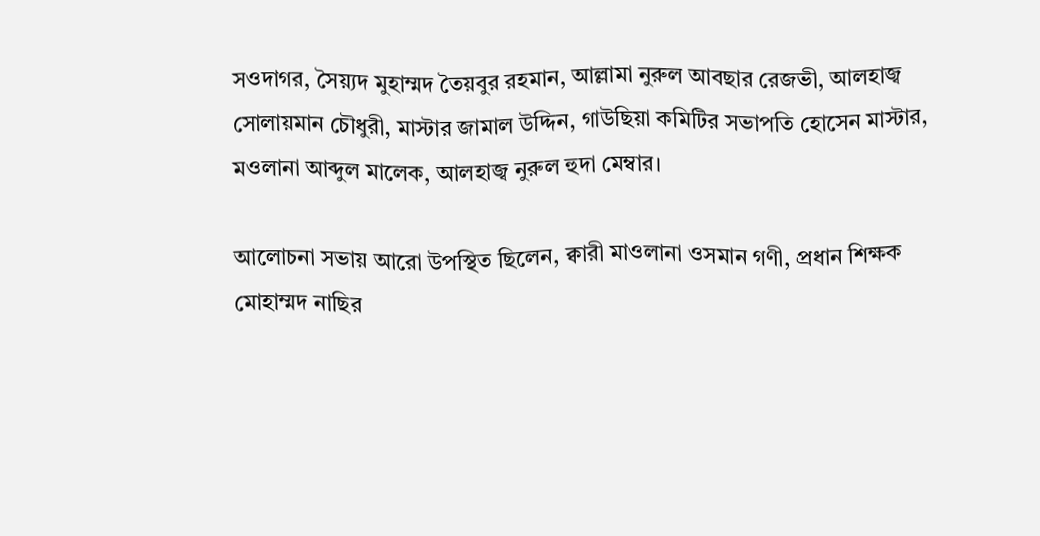সওদাগর, সৈয়্যদ মুহাম্মদ তৈয়বুর রহমান, আল্লামা নুরুল আবছার রেজভী, আলহাজ্ব সোলায়মান চৌধুরী, মাস্টার জামাল উদ্দিন, গাউছিয়া কমিটির সভাপতি হোসেন মাস্টার, মওলানা আব্দুল মালেক, আলহাজ্ব নুরুল হুদা মেম্বার।

আলোচনা সভায় আরো উপস্থিত ছিলেন, ক্বারী মাওলানা ওসমান গণী, প্রধান শিক্ষক মোহাম্মদ নাছির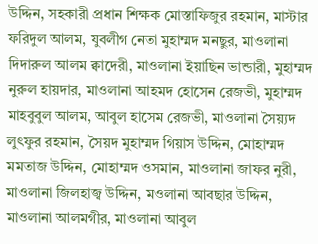উদ্দিন, সহকারী প্রধান শিক্ষক মোস্তাফিজুর রহমান, মাস্টার ফরিদুল আলম, যুবলীগ নেতা মুহাম্মদ মনছুর, মাওলানা দিদারুল আলম ক্বাদেরী, মাওলানা ইয়াছিন ভান্ডারী, মুহাম্মদ নুরুল হায়দার, মাওলানা আহমদ হোসেন রেজভী, মুহাম্মদ মাহবুবুল আলম, আবুল হাসেম রেজভী, মাওলানা সৈয়্যদ লুৎফুর রহমান, সৈয়দ মুহাম্মদ গিয়াস উদ্দিন, মোহাম্মদ মমতাজ উদ্দিন, মোহাম্মদ ওসমান, মাওলানা জাফর নুরী, মাওলানা জিলহাজ্ব উদ্দিন, মওলানা আবছার উদ্দিন, মাওলানা আলমগীর, মাওলানা আবুল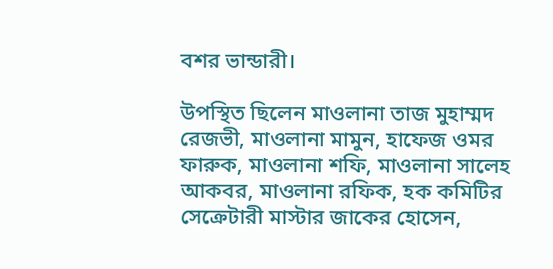বশর ভান্ডারী।

উপস্থিত ছিলেন মাওলানা তাজ মুহাম্মদ রেজভী, মাওলানা মামুন, হাফেজ ওমর ফারুক, মাওলানা শফি, মাওলানা সালেহ আকবর, মাওলানা রফিক, হক কমিটির সেক্রেটারী মাস্টার জাকের হোসেন,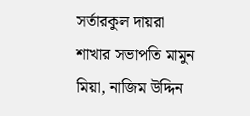সর্তারকুল দায়রা শাখার সভাপতি মামুন মিয়া, নাজিম উদ্দিন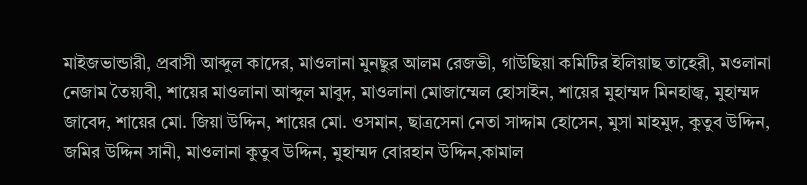মাইজভান্ডারী, প্রবাসী আব্দুল কাদের, মাওলানা মুনছুর আলম রেজভী, গাউছিয়া কমিটির ইলিয়াছ তাহেরী, মওলানা নেজাম তৈয়্যবী, শায়ের মাওলানা আব্দুল মাবুদ, মাওলানা মোজাম্মেল হোসাইন, শায়ের মুহাম্মদ মিনহাজ্ব, মুহাম্মদ জাবেদ, শায়ের মো. জিয়া উদ্দিন, শায়ের মো. ওসমান, ছাত্রসেনা নেতা সাদ্দাম হোসেন, মুসা মাহমুদ, কুতুব উদ্দিন, জমির উদ্দিন সানী, মাওলানা কুতুব উদ্দিন, মুহাম্মদ বোরহান উদ্দিন,কামাল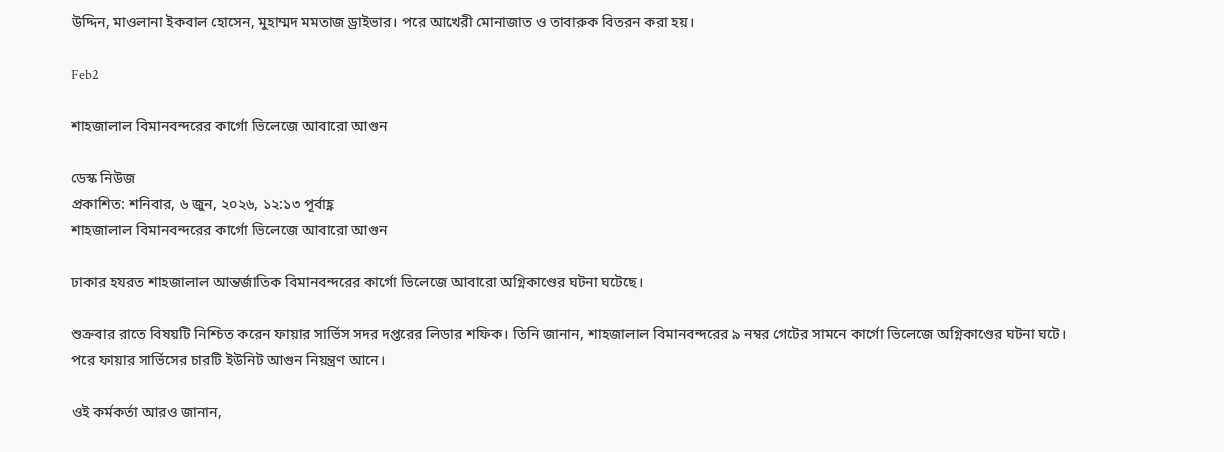উদ্দিন, মাওলানা ইকবাল হোসেন, মুহাম্মদ মমতাজ ড্রাইভার। পরে আখেরী মোনাজাত ও তাবারুক বিতরন করা হয়।

Feb2

শাহজালাল বিমানবন্দরের কার্গো ভিলেজে আবারো আগুন

ডেস্ক নিউজ
প্রকাশিত: শনিবার, ৬ জুন, ২০২৬, ১২:১৩ পূর্বাহ্ণ
শাহজালাল বিমানবন্দরের কার্গো ভিলেজে আবারো আগুন

ঢাকার হযরত শাহজালাল আন্তর্জাতিক বিমানবন্দরের কার্গো ভিলেজে আবারো অগ্নিকাণ্ডের ঘটনা ঘটেছে।

শুক্রবার রাতে বিষয়টি নিশ্চিত করেন ফায়ার সার্ভিস সদর দপ্তরের লিডার শফিক। তিনি জানান, শাহজালাল বিমানবন্দরের ৯ নম্বর গেটের সামনে কার্গো ভিলেজে অগ্নিকাণ্ডের ঘটনা ঘটে। পরে ফায়ার সার্ভিসের চারটি ইউনিট আগুন নিয়ন্ত্রণ আনে।

ওই কর্মকর্তা আরও জানান,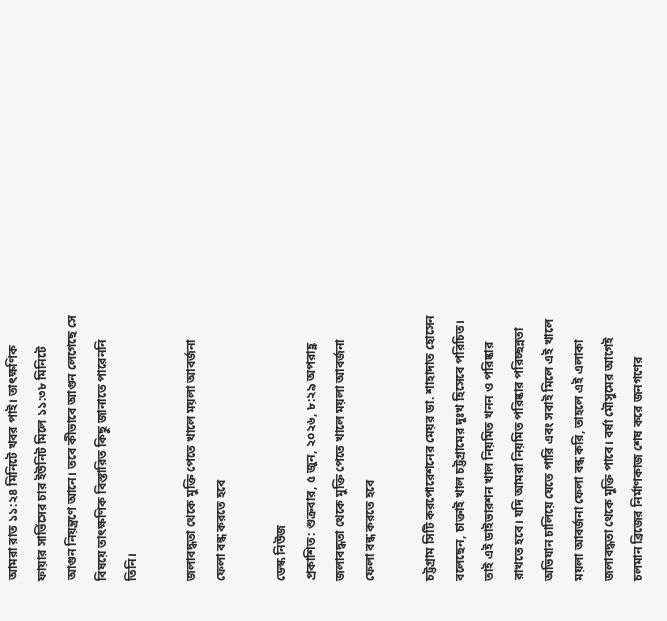আমরা রাত ১১:২৪ মিনিটে খবর পাই। তাৎক্ষণিক ফায়ার সার্ভিসের চার ইউনিট মিলে ১১:৩৮ মিনিটে আগুন নিয়ন্ত্রণে আনে। তবে কীভাবে আগুন লেগেছে সে বিষয়ে তাৎক্ষণিক বিস্তারিত কিছু জানাতে পারেননি তিনি।

জলাবদ্ধতা থেকে মুক্তি পেতে খালে ময়লা আবর্জনা ফেলা বন্ধ করতে হবে

ডেস্ক নিউজ
প্রকাশিত: শুক্রবার, ৫ জুন, ২০২৬, ৮:২৯ অপরাহ্ণ
জলাবদ্ধতা থেকে মুক্তি পেতে খালে ময়লা আবর্জনা ফেলা বন্ধ করতে হবে

চট্টগ্রাম সিটি করপোরেশনের মেয়র ডা. শাহাদাত হোসেন বলেছেন, চাক্তাই খাল চট্টগ্রামের দুঃখ হিসেবে পরিচিত। তাই এই ডাইভারশন খাল নিয়মিত খনন ও পরিষ্কার রাখতে হবে। যদি আমরা নিয়মিত পরিষ্কার পরিচ্ছন্নতা অভিযান চালিয়ে যেতে পারি এবং সবাই মিলে এই খালে ময়লা আবর্জনা ফেলা বন্ধ করি, তাহলে এই এলাকা জলাবদ্ধতা থেকে মুক্তি পাবে। বর্ষা মৌসুমের আগেই চলমান ব্রিজের নির্মাণকাজ শেষ করে জনগণের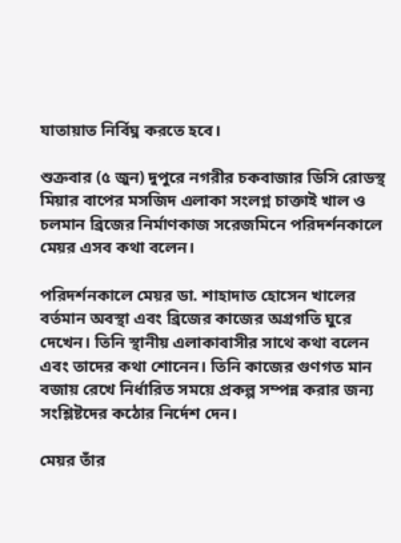যাতায়াত নির্বিঘ্ন করতে হবে।

শুক্রবার (৫ জুন) দুপুরে নগরীর চকবাজার ডিসি রোডস্থ মিয়ার বাপের মসজিদ এলাকা সংলগ্ন চাক্তাই খাল ও চলমান ব্রিজের নির্মাণকাজ সরেজমিনে পরিদর্শনকালে মেয়র এসব কথা বলেন।

পরিদর্শনকালে মেয়র ডা. শাহাদাত হোসেন খালের বর্তমান অবস্থা এবং ব্রিজের কাজের অগ্রগতি ঘুরে দেখেন। তিনি স্থানীয় এলাকাবাসীর সাথে কথা বলেন এবং তাদের কথা শোনেন। তিনি কাজের গুণগত মান বজায় রেখে নির্ধারিত সময়ে প্রকল্প সম্পন্ন করার জন্য সংশ্লিষ্টদের কঠোর নির্দেশ দেন।

মেয়র তাঁর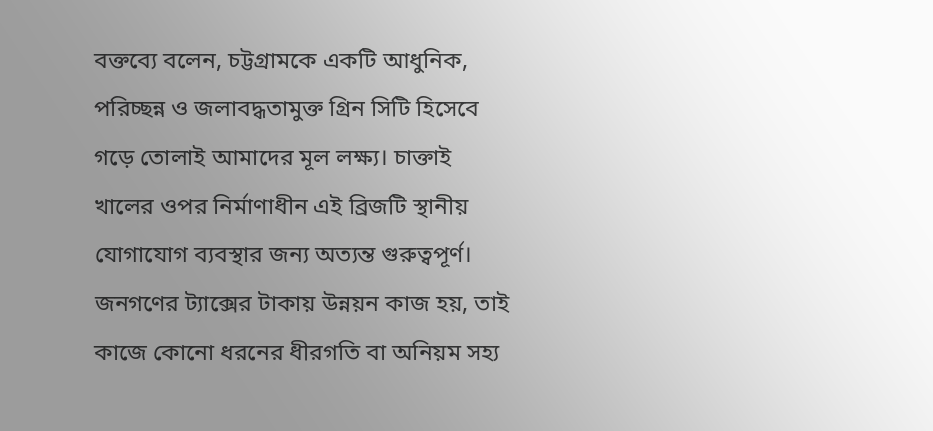বক্তব্যে বলেন, চট্টগ্রামকে একটি আধুনিক, পরিচ্ছন্ন ও জলাবদ্ধতামুক্ত গ্রিন সিটি হিসেবে গড়ে তোলাই আমাদের মূল লক্ষ্য। চাক্তাই খালের ওপর নির্মাণাধীন এই ব্রিজটি স্থানীয় যোগাযোগ ব্যবস্থার জন্য অত্যন্ত গুরুত্বপূর্ণ। জনগণের ট্যাক্সের টাকায় উন্নয়ন কাজ হয়, তাই কাজে কোনো ধরনের ধীরগতি বা অনিয়ম সহ্য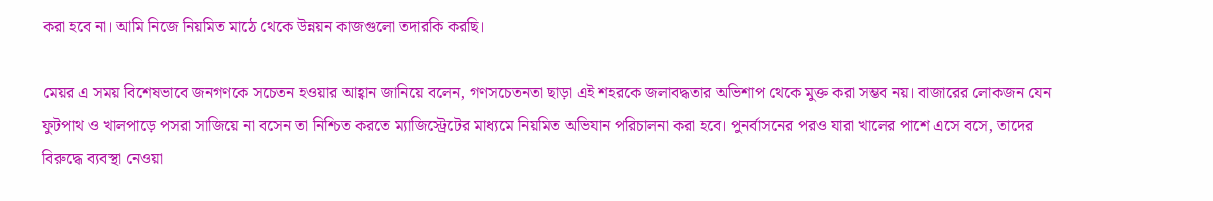করা হবে না। আমি নিজে নিয়মিত মাঠে থেকে উন্নয়ন কাজগুলো তদারকি করছি।

মেয়র এ সময় বিশেষভাবে জনগণকে সচেতন হওয়ার আহ্বান জানিয়ে বলেন, গণসচেতনতা ছাড়া এই শহরকে জলাবদ্ধতার অভিশাপ থেকে মুক্ত করা সম্ভব নয়। বাজারের লোকজন যেন ফুটপাথ ও খালপাড়ে পসরা সাজিয়ে না বসেন তা নিশ্চিত করতে ম্যাজিস্ট্রেটের মাধ্যমে নিয়মিত অভিযান পরিচালনা করা হবে। পুনর্বাসনের পরও যারা খালের পাশে এসে বসে, তাদের বিরুদ্ধে ব্যবস্থা নেওয়া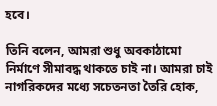হবে।

তিনি বলেন, আমরা শুধু অবকাঠামো নির্মাণে সীমাবদ্ধ থাকতে চাই না। আমরা চাই নাগরিকদের মধ্যে সচেতনতা তৈরি হোক,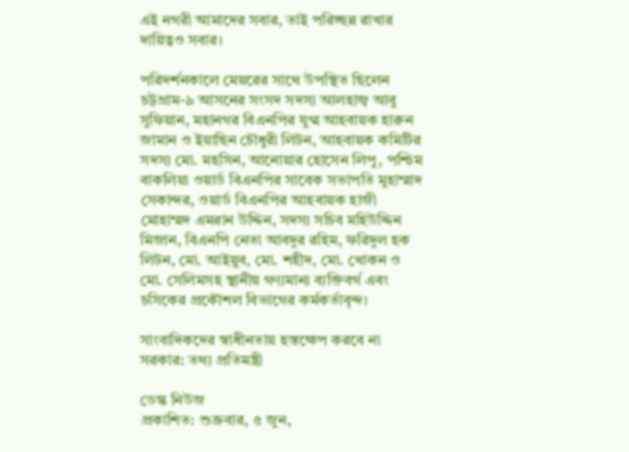এই নগরী আমাদের সবার, তাই পরিচ্ছন্ন রাখার দায়িত্বও সবার।

পরিদর্শনকালে মেয়রের সাথে উপস্থিত ছিলেন চট্টগ্রাম-৯ আসনের সংসদ সদস্য আলহাজ্ব আবু সুফিয়ান, মহানগর বিএনপির যুগ্ম আহবায়ক হারুন জামান ও ইয়াছিন চৌধুরী লিটন, আহবায়ক কমিটির সদস্য মো. মহসিন, আনোয়ার হোসেন লিপু, পশ্চিম বাকলিয়া ওয়ার্ড বিএনপির সাবেক সভাপতি মুহাম্মাদ সেকান্দর, ওয়ার্ড বিএনপির আহবায়ক হাজী মোহাম্মদ এমরান উদ্দিন, সদস্য সচিব মহিউদ্দিন মিজান, বিএনপি নেতা আবদুর রহিম, ফরিদুল হক লিটন, মো. আইয়ুব, মো. শহীদ, মো. খোকন ও মো. সেলিমসহ স্থানীয় গণ্যমান্য ব্যক্তিবর্গ এবং চসিকের প্রকৌশল বিভাগের কর্মকর্তাবৃন্দ।

সাংবাদিকদের স্বাধীনতায় হস্তক্ষেপ করবে না সরকার: তথ্য প্রতিমন্ত্রী

ডেস্ক নিউজ
প্রকাশিত: শুক্রবার, ৫ জুন,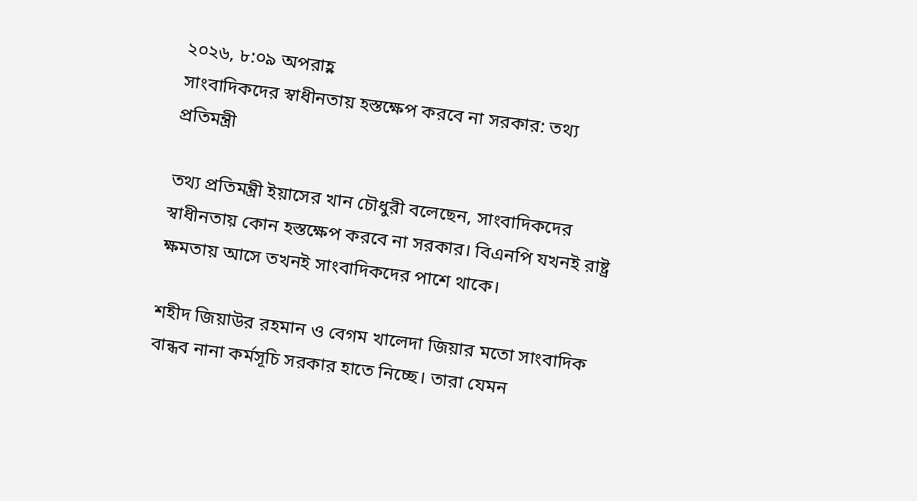২০২৬, ৮:০৯ অপরাহ্ণ
সাংবাদিকদের স্বাধীনতায় হস্তক্ষেপ করবে না সরকার: তথ্য প্রতিমন্ত্রী

তথ্য প্রতিমন্ত্রী ইয়াসের খান চৌধুরী বলেছেন, সাংবাদিকদের স্বাধীনতায় কোন হস্তক্ষেপ করবে না সরকার। বিএনপি যখনই রাষ্ট্র ক্ষমতায় আসে তখনই সাংবাদিকদের পাশে থাকে।

শহীদ জিয়াউর রহমান ও বেগম খালেদা জিয়ার মতো সাংবাদিক বান্ধব নানা কর্মসূচি সরকার হাতে নিচ্ছে। তারা যেমন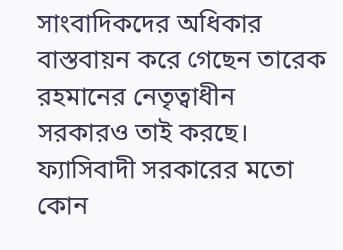সাংবাদিকদের অধিকার বাস্তবায়ন করে গেছেন তারেক রহমানের নেতৃত্বাধীন সরকারও তাই করছে। ফ্যাসিবাদী সরকারের মতো কোন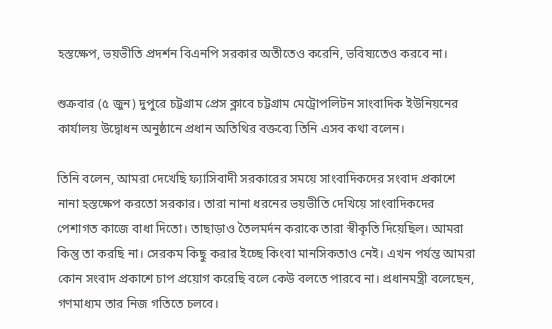হস্তক্ষেপ, ভয়ভীতি প্রদর্শন বিএনপি সরকার অতীতেও করেনি, ভবিষ্যতেও করবে না।

শুক্রবার (৫ জুন) দুপুরে চট্টগ্রাম প্রেস ক্লাবে চট্টগ্রাম মেট্রোপলিটন সাংবাদিক ইউনিয়নের কার্যালয় উদ্বোধন অনুষ্ঠানে প্রধান অতিথির বক্তব্যে তিনি এসব কথা বলেন।

তিনি বলেন, আমরা দেখেছি ফ্যাসিবাদী সরকারের সময়ে সাংবাদিকদের সংবাদ প্রকাশে নানা হস্তক্ষেপ করতো সরকার। তারা নানা ধরনের ভয়ভীতি দেখিয়ে সাংবাদিকদের পেশাগত কাজে বাধা দিতো। তাছাড়াও তৈলমর্দন করাকে তারা স্বীকৃতি দিয়েছিল। আমরা কিন্তু তা করছি না। সেরকম কিছু করার ইচ্ছে কিংবা মানসিকতাও নেই। এখন পর্যন্ত আমরা কোন সংবাদ প্রকাশে চাপ প্রয়োগ করেছি বলে কেউ বলতে পারবে না। প্রধানমন্ত্রী বলেছেন, গণমাধ্যম তার নিজ গতিতে চলবে।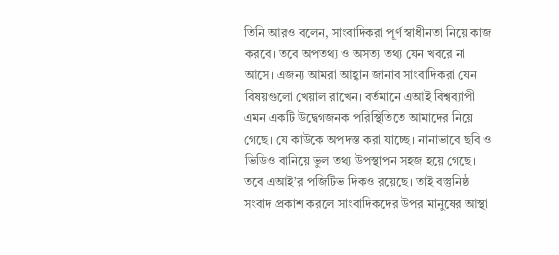তিনি আরও বলেন, সাংবাদিকরা পূর্ণ স্বাধীনতা নিয়ে কাজ করবে। তবে অপতথ্য ও অসত্য তথ্য যেন খবরে না আসে। এজন্য আমরা আহ্বান জানাব সাংবাদিকরা যেন বিষয়গুলো খেয়াল রাখেন। বর্তমানে এআই বিশ্বব্যাপী এমন একটি উদ্বেগজনক পরিস্থিতিতে আমাদের নিয়ে গেছে। যে কাউকে অপদস্ত করা যাচ্ছে। নানাভাবে ছবি ও ভিডিও বানিয়ে ভুল তথ্য উপস্থাপন সহজ হয়ে গেছে। তবে এআই’র পজিটিভ দিকও রয়েছে। তাই বস্তুনিষ্ঠ সংবাদ প্রকাশ করলে সাংবাদিকদের উপর মানুষের আস্থা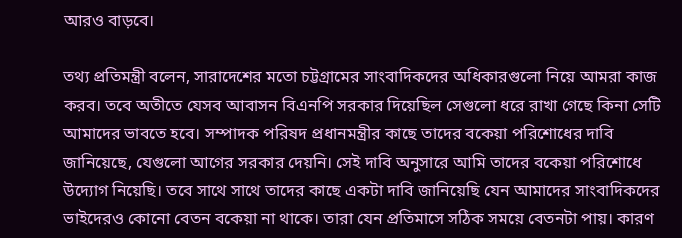আরও বাড়বে।

তথ্য প্রতিমন্ত্রী বলেন, সারাদেশের মতো চট্টগ্রামের সাংবাদিকদের অধিকারগুলো নিয়ে আমরা কাজ করব। তবে অতীতে যেসব আবাসন বিএনপি সরকার দিয়েছিল সেগুলো ধরে রাখা গেছে কিনা সেটি আমাদের ভাবতে হবে। সম্পাদক পরিষদ প্রধানমন্ত্রীর কাছে তাদের বকেয়া পরিশোধের দাবি জানিয়েছে, যেগুলো আগের সরকার দেয়নি। সেই দাবি অনুসারে আমি তাদের বকেয়া পরিশোধে উদ্যোগ নিয়েছি। তবে সাথে সাথে তাদের কাছে একটা দাবি জানিয়েছি যেন আমাদের সাংবাদিকদের ভাইদেরও কোনো বেতন বকেয়া না থাকে। তারা যেন প্রতিমাসে সঠিক সময়ে বেতনটা পায়। কারণ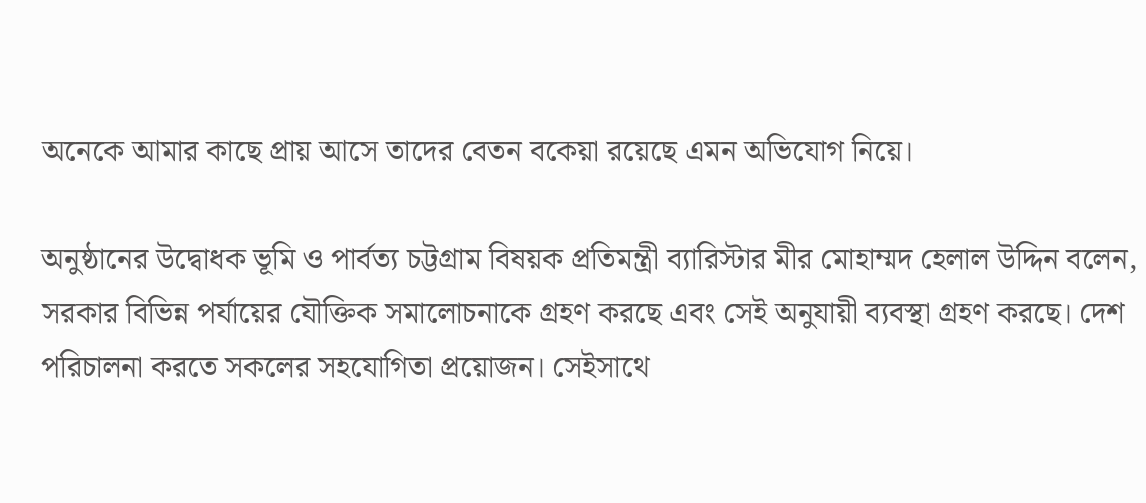অনেকে আমার কাছে প্রায় আসে তাদের বেতন বকেয়া রয়েছে এমন অভিযোগ নিয়ে।

অনুষ্ঠানের উদ্বোধক ভূমি ও পার্বত্য চট্টগ্রাম বিষয়ক প্রতিমন্ত্রী ব্যারিস্টার মীর মোহাম্মদ হেলাল উদ্দিন বলেন, সরকার বিভিন্ন পর্যায়ের যৌক্তিক সমালোচনাকে গ্রহণ করছে এবং সেই অনুযায়ী ব্যবস্থা গ্রহণ করছে। দেশ পরিচালনা করতে সকলের সহযোগিতা প্রয়োজন। সেইসাথে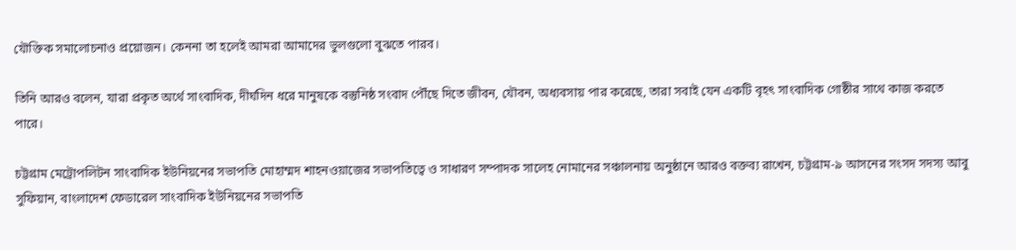যৌক্তিক সমালোচনাও প্রয়োজন। কেননা তা হলেই আমরা আমাদের ভুলগুলো বুঝতে পারব।

তিনি আরও বলেন, যারা প্রকৃত অর্থে সাংবাদিক, দীর্ঘদিন ধরে মানুষকে বস্তুনিষ্ঠ সংবাদ পৌঁছে দিতে জীবন, যৌবন, অধ্যবসায় পার করেছে, তারা সবাই যেন একটি বৃহৎ সাংবাদিক গোষ্ঠীর সাথে কাজ করতে পারে।

চট্টগ্রাম মেট্রোপলিটন সাংবাদিক ইউনিয়নের সভাপতি মোহাম্মদ শাহনওয়াজের সভাপতিত্বে ও সাধারণ সম্পাদক সালেহ নোমানের সঞ্চালনায় অনুষ্ঠানে আরও বক্তব্য রাখেন, চট্টগ্রাম-৯ আসনের সংসদ সদস্য আবু সুফিয়ান, বাংলাদেশ ফেডারেল সাংবাদিক ইউনিয়নের সভাপতি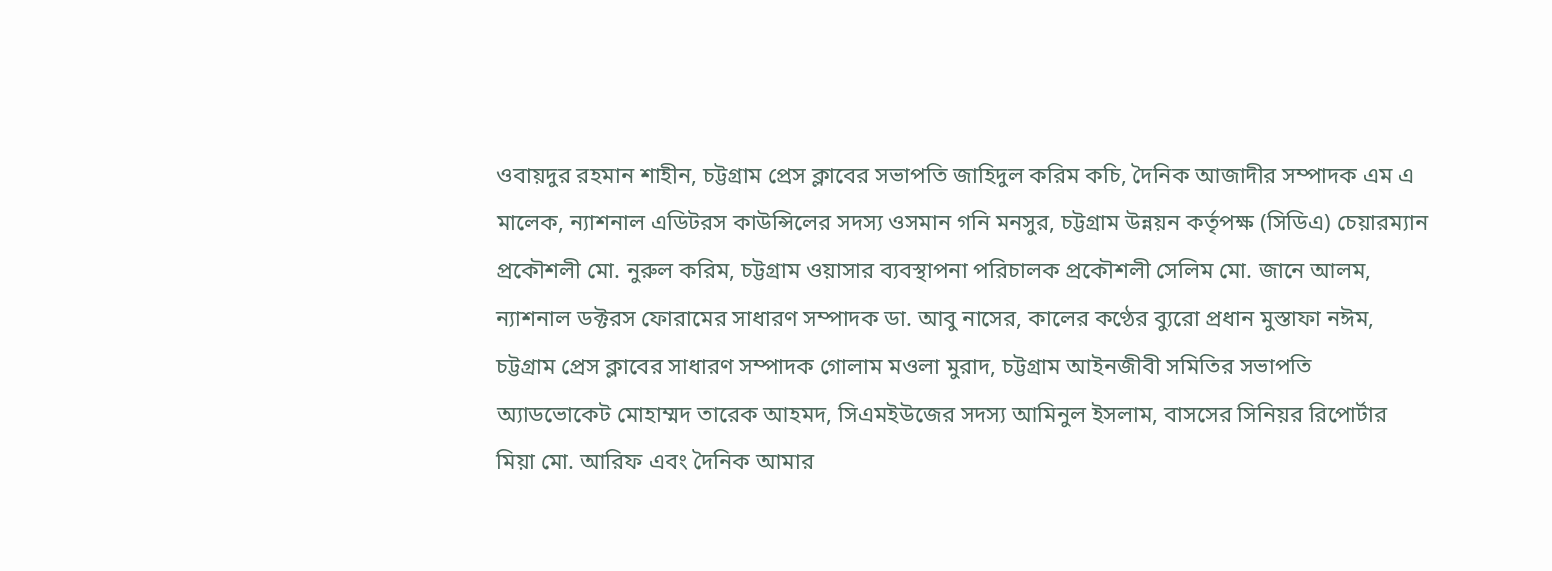ওবায়দুর রহমান শাহীন, চট্টগ্রাম প্রেস ক্লাবের সভাপতি জাহিদুল করিম কচি, দৈনিক আজাদীর সম্পাদক এম এ মালেক, ন্যাশনাল এডিটরস কাউন্সিলের সদস্য ওসমান গনি মনসুর, চট্টগ্রাম উন্নয়ন কর্তৃপক্ষ (সিডিএ) চেয়ারম্যান প্রকৌশলী মো. নুরুল করিম, চট্টগ্রাম ওয়াসার ব্যবস্থাপনা পরিচালক প্রকৌশলী সেলিম মো. জানে আলম, ন্যাশনাল ডক্টরস ফোরামের সাধারণ সম্পাদক ডা. আবু নাসের, কালের কণ্ঠের ব্যুরো প্রধান মুস্তাফা নঈম, চট্টগ্রাম প্রেস ক্লাবের সাধারণ সম্পাদক গোলাম মওলা মুরাদ, চট্টগ্রাম আইনজীবী সমিতির সভাপতি অ্যাডভোকেট মোহাম্মদ তারেক আহমদ, সিএমইউজের সদস্য আমিনুল ইসলাম, বাসসের সিনিয়র রিপোর্টার মিয়া মো. আরিফ এবং দৈনিক আমার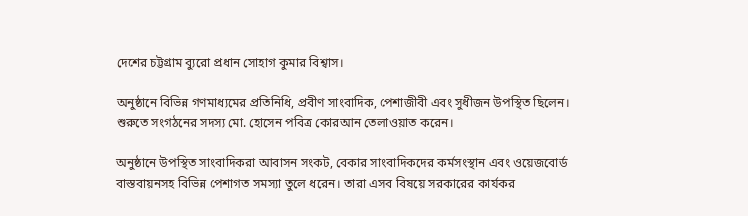দেশের চট্টগ্রাম ব্যুরো প্রধান সোহাগ কুমার বিশ্বাস।

অনুষ্ঠানে বিভিন্ন গণমাধ্যমের প্রতিনিধি, প্রবীণ সাংবাদিক, পেশাজীবী এবং সুধীজন উপস্থিত ছিলেন। শুরুতে সংগঠনের সদস্য মো. হোসেন পবিত্র কোরআন তেলাওয়াত করেন।

অনুষ্ঠানে উপস্থিত সাংবাদিকরা আবাসন সংকট, বেকার সাংবাদিকদের কর্মসংস্থান এবং ওয়েজবোর্ড বাস্তবায়নসহ বিভিন্ন পেশাগত সমস্যা তুলে ধরেন। তারা এসব বিষয়ে সরকারের কার্যকর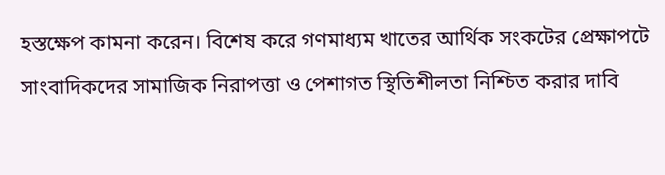হস্তক্ষেপ কামনা করেন। বিশেষ করে গণমাধ্যম খাতের আর্থিক সংকটের প্রেক্ষাপটে সাংবাদিকদের সামাজিক নিরাপত্তা ও পেশাগত স্থিতিশীলতা নিশ্চিত করার দাবি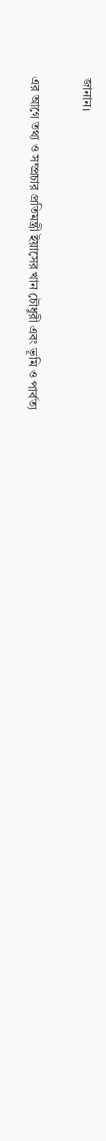জানান।

এর আগে তথ্য ও সম্প্রচার প্রতিমন্ত্রী ইয়াসের খান চৌধুরী এবং ভূমি ও পার্বত্য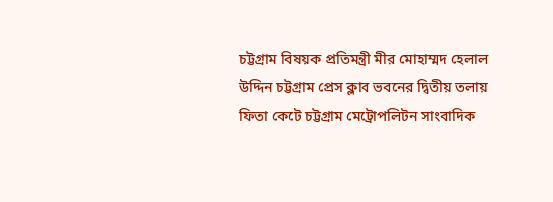চট্টগ্রাম বিষয়ক প্রতিমন্ত্রী মীর মোহাম্মদ হেলাল উদ্দিন চট্টগ্রাম প্রেস ক্লাব ভবনের দ্বিতীয় তলায় ফিতা কেটে চট্টগ্রাম মেট্রোপলিটন সাংবাদিক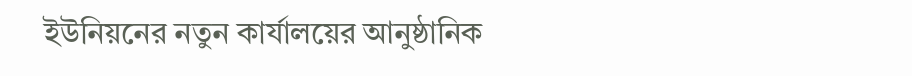ইউনিয়নের নতুন কার্যালয়ের আনুষ্ঠানিক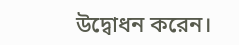উদ্বোধন করেন।